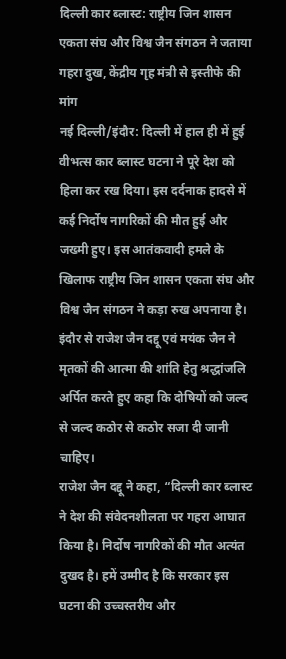दिल्ली कार ब्लास्ट: राष्ट्रीय जिन शासन एकता संघ और विश्व जैन संगठन ने जताया गहरा दुख, केंद्रीय गृह मंत्री से इस्तीफे की मांग
नई दिल्ली/इंदौर: दिल्ली में हाल ही में हुई वीभत्स कार ब्लास्ट घटना ने पूरे देश को हिला कर रख दिया। इस दर्दनाक हादसे में कई निर्दोष नागरिकों की मौत हुई और जख्मी हुए। इस आतंकवादी हमले के खिलाफ राष्ट्रीय जिन शासन एकता संघ और विश्व जैन संगठन ने कड़ा रुख अपनाया है। इंदौर से राजेश जैन दद्दू एवं मयंक जैन ने मृतकों की आत्मा की शांति हेतु श्रद्धांजलि अर्पित करते हुए कहा कि दोषियों को जल्द से जल्द कठोर से कठोर सजा दी जानी चाहिए।
राजेश जैन दद्दू ने कहा, “दिल्ली कार ब्लास्ट ने देश की संवेदनशीलता पर गहरा आघात किया है। निर्दोष नागरिकों की मौत अत्यंत दुखद है। हमें उम्मीद है कि सरकार इस घटना की उच्चस्तरीय और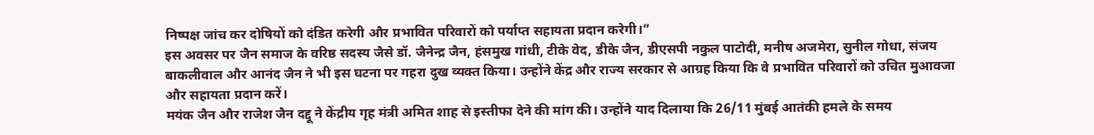निष्पक्ष जांच कर दोषियों को दंडित करेगी और प्रभावित परिवारों को पर्याप्त सहायता प्रदान करेगी।”
इस अवसर पर जैन समाज के वरिष्ठ सदस्य जैसे डॉ. जैनेन्द्र जैन, हंसमुख गांधी, टीके वेद, डीके जैन, डीएसपी नकुल पाटोदी, मनीष अजमेरा, सुनील गोधा, संजय बाकलीवाल और आनंद जैन ने भी इस घटना पर गहरा दुख व्यक्त किया। उन्होंने केंद्र और राज्य सरकार से आग्रह किया कि वे प्रभावित परिवारों को उचित मुआवजा और सहायता प्रदान करें।
मयंक जैन और राजेश जैन दद्दू ने केंद्रीय गृह मंत्री अमित शाह से इस्तीफा देने की मांग की। उन्होंने याद दिलाया कि 26/11 मुंबई आतंकी हमले के समय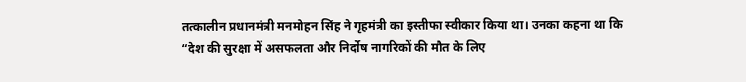तत्कालीन प्रधानमंत्री मनमोहन सिंह ने गृहमंत्री का इस्तीफा स्वीकार किया था। उनका कहना था कि “देश की सुरक्षा में असफलता और निर्दोष नागरिकों की मौत के लिए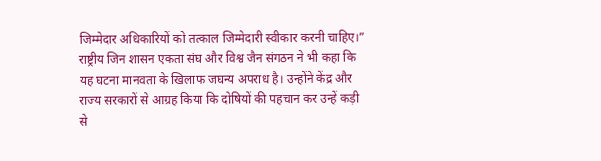जिम्मेदार अधिकारियों को तत्काल जिम्मेदारी स्वीकार करनी चाहिए।”
राष्ट्रीय जिन शासन एकता संघ और विश्व जैन संगठन ने भी कहा कि यह घटना मानवता के खिलाफ जघन्य अपराध है। उन्होंने केंद्र और राज्य सरकारों से आग्रह किया कि दोषियों की पहचान कर उन्हें कड़ी से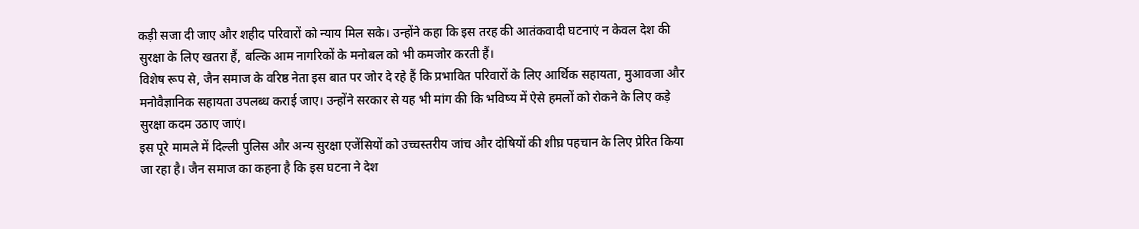कड़ी सजा दी जाए और शहीद परिवारों को न्याय मिल सके। उन्होंने कहा कि इस तरह की आतंकवादी घटनाएं न केवल देश की सुरक्षा के लिए खतरा हैं, बल्कि आम नागरिकों के मनोबल को भी कमजोर करती हैं।
विशेष रूप से, जैन समाज के वरिष्ठ नेता इस बात पर जोर दे रहे हैं कि प्रभावित परिवारों के लिए आर्थिक सहायता, मुआवजा और मनोवैज्ञानिक सहायता उपलब्ध कराई जाए। उन्होंने सरकार से यह भी मांग की कि भविष्य में ऐसे हमलों को रोकने के लिए कड़े सुरक्षा कदम उठाए जाएं।
इस पूरे मामले में दिल्ली पुलिस और अन्य सुरक्षा एजेंसियों को उच्चस्तरीय जांच और दोषियों की शीघ्र पहचान के लिए प्रेरित किया जा रहा है। जैन समाज का कहना है कि इस घटना ने देश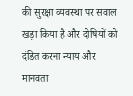की सुरक्षा व्यवस्था पर सवाल खड़ा किया है और दोषियों को दंडित करना न्याय और मानवता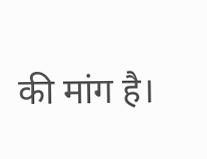की मांग है।